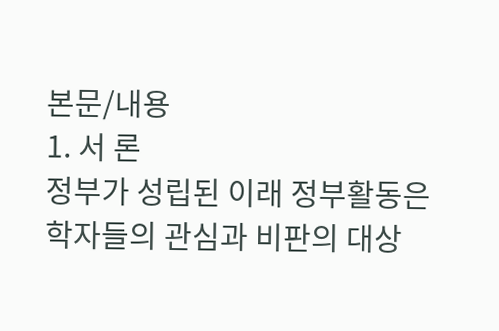본문/내용
1. 서 론
정부가 성립된 이래 정부활동은 학자들의 관심과 비판의 대상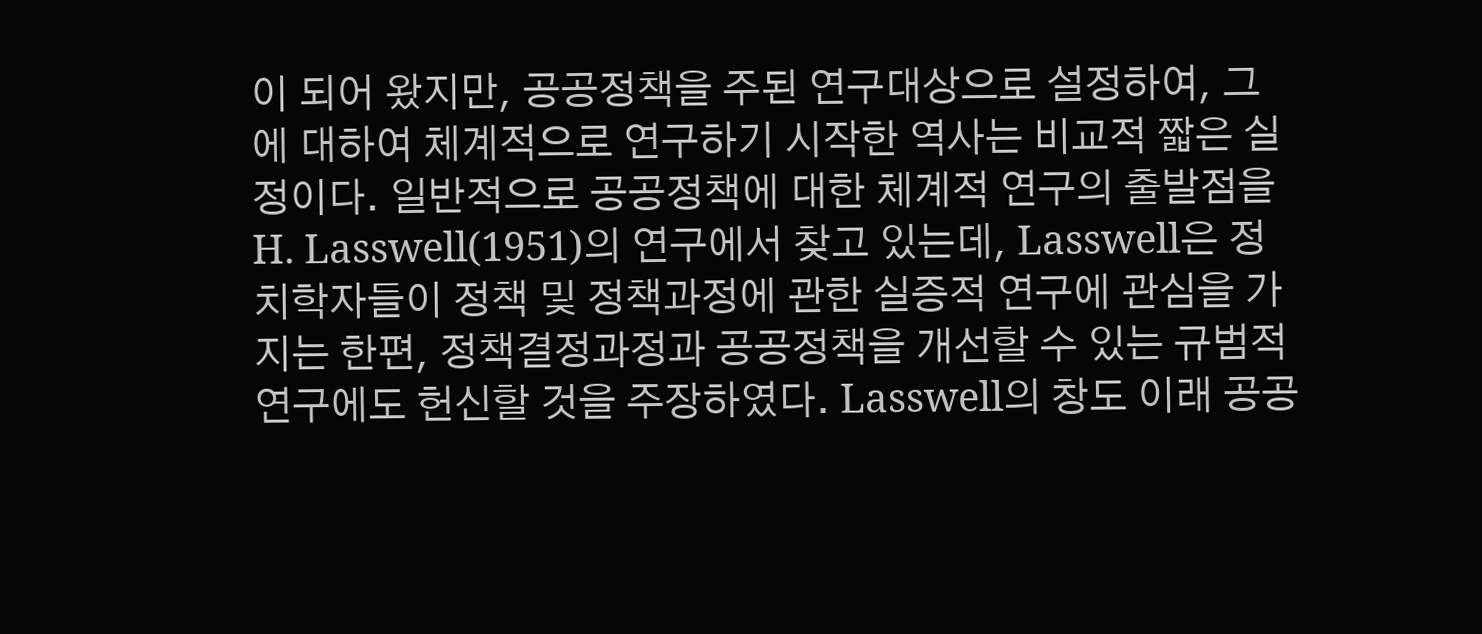이 되어 왔지만, 공공정책을 주된 연구대상으로 설정하여, 그에 대하여 체계적으로 연구하기 시작한 역사는 비교적 짧은 실정이다. 일반적으로 공공정책에 대한 체계적 연구의 출발점을 H. Lasswell(1951)의 연구에서 찾고 있는데, Lasswell은 정치학자들이 정책 및 정책과정에 관한 실증적 연구에 관심을 가지는 한편, 정책결정과정과 공공정책을 개선할 수 있는 규범적 연구에도 헌신할 것을 주장하였다. Lasswell의 창도 이래 공공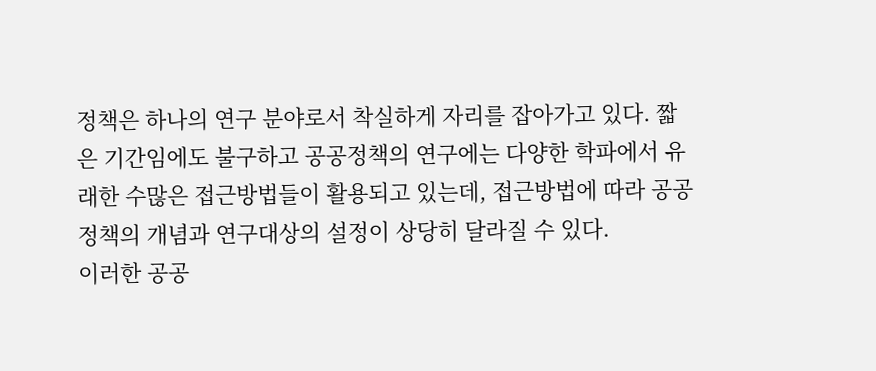정책은 하나의 연구 분야로서 착실하게 자리를 잡아가고 있다. 짧은 기간임에도 불구하고 공공정책의 연구에는 다양한 학파에서 유래한 수많은 접근방법들이 활용되고 있는데, 접근방법에 따라 공공정책의 개념과 연구대상의 설정이 상당히 달라질 수 있다.
이러한 공공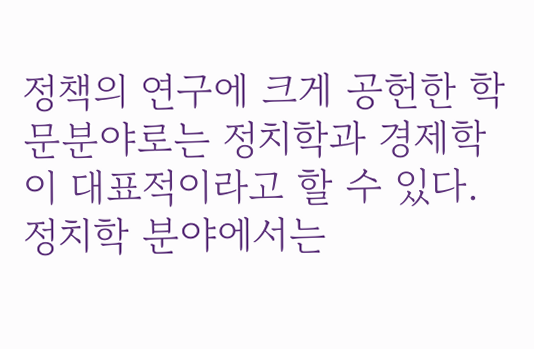정책의 연구에 크게 공헌한 학문분야로는 정치학과 경제학이 대표적이라고 할 수 있다. 정치학 분야에서는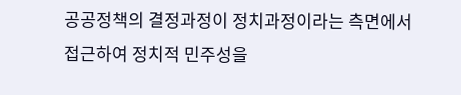공공정책의 결정과정이 정치과정이라는 측면에서 접근하여 정치적 민주성을